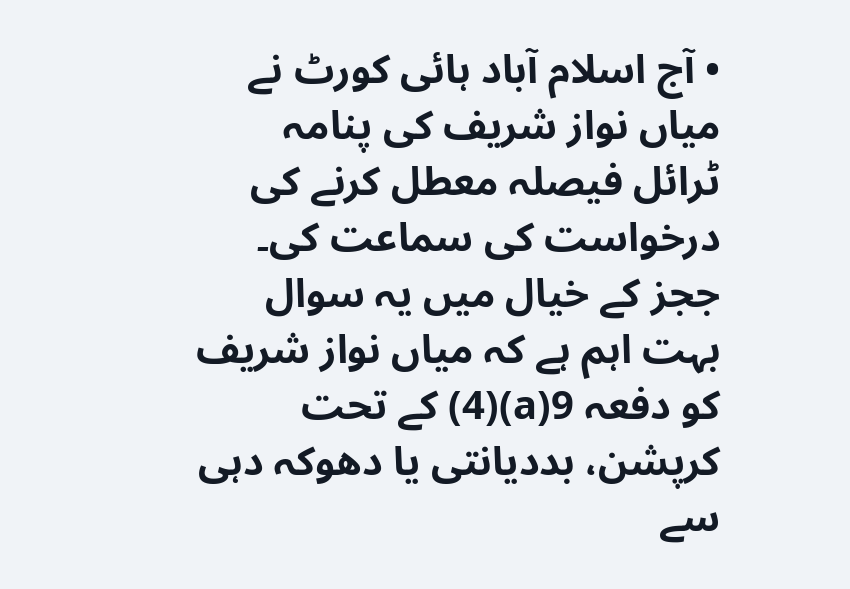• آج اسلام آباد ہائی کورٹ نے میاں نواز شریف کی پنامہ ٹرائل فیصلہ معطل کرنے کی درخواست کی سماعت کی۔ ججز کے خیال میں یہ سوال بہت اہم ہے کہ میاں نواز شریف کو دفعہ 9(a)(4) کے تحت کرپشن، بددیانتی یا دھوکہ دہی سے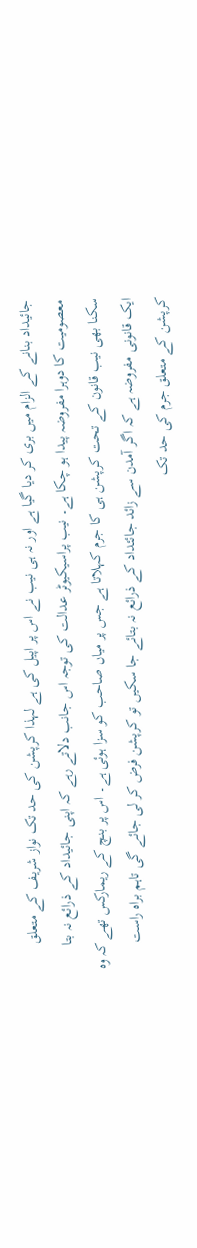جائیداد بنانے کے الزام میں بری کر دیا گیا ہے اور نہ ہی نیب نے اس پر اپیل کی ہے لہذا کرپشن کی حد تک نواز شریف کے متعلق معصومیت کا دوہرا مفروضہ پیدا ہو چکا ہے۔ نیب پراسیکیوٹر عدالت کی توجہ اس جانب دلاتے رہے کہ اپنی جائیداد کے ذرائع نہ بتا سکنا بھی نیب قانون کے تحت کرپشن ہی کا جرم کہلاتا ہے جس پر میاں صاحب کو سزا ہوئی ہے۔ اس پر بنچ کے ریمارکس تھے کہ وہ ایک قانونی مفروضہ ہے کہ اگر آمدن سے زائد جائئداد کے ذرائع نہ بتائے جا سکیں تو کرپشن فرض کر لی جائے گی تاہم براہ راست کرپشن کے متعلق جرم کی حد تک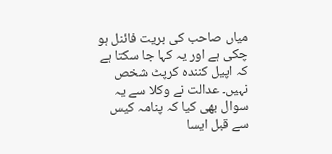میاں صاحب کی بریت فائنل ہو چکی ہے اور یہ کہا جا سکتا ہے کہ اپیل کنندہ کرپٹ شخص نہیں۔ عدالت نے وکلا سے یہ سوال بھی کیا کہ پنامہ کیس سے قبل ایسا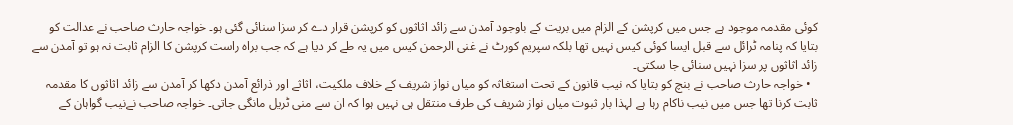کوئی مقدمہ موجود ہے جس میں کرپشن کے الزام میں بریت کے باوجود آمدن سے زائد اثاثوں کو کرپشن قرار دے کر سزا سنائی گئی ہو۔ خواجہ حارث صاحب نے عدالت کو بتایا کہ پنامہ ٹرائل سے قبل ایسا کوئی کیس نہیں تھا بلکہ سپریم کورٹ نے غنی الرحمن کیس میں یہ طے کر دیا ہے کہ جب براہ راست کرپشن کا الزام ثابت نہ ہو تو آمدن سے زائد اثاثوں پر سزا نہیں سنائی جا سکتی۔
  • خواجہ حارث صاحب نے بنچ کو بتایا کہ نیب قانون کے تحت استغاثہ کو میاں نواز شریف کے خلاف ملکیت، اثاثے اور ذرائع آمدن دکھا کر آمدن سے زائد اثاثوں کا مقدمہ ثابت کرنا تھا جس میں نیب ناکام رہا ہے لہذا بار ثبوت میاں نواز شریف کی طرف منتقل ہی نہیں ہوا کہ ان سے منی ٹریل مانگی جاتی۔ خواجہ صاحب نےنیب گواہان کے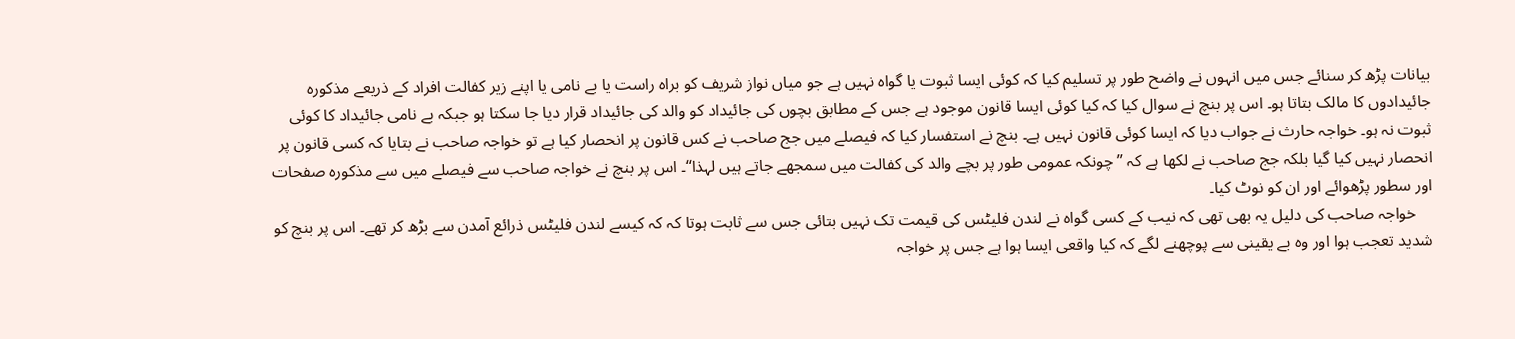بیانات پڑھ کر سنائے جس میں انہوں نے واضح طور پر تسلیم کیا کہ کوئی ایسا ثبوت یا گواہ نہیں ہے جو میاں نواز شریف کو براہ راست یا بے نامی یا اپنے زیر کفالت افراد کے ذریعے مذکورہ جائیدادوں کا مالک بتاتا ہو۔ اس پر بنچ نے سوال کیا کہ کیا کوئی ایسا قانون موجود ہے جس کے مطابق بچوں کی جائیداد کو والد کی جائیداد قرار دیا جا سکتا ہو جبکہ بے نامی جائیداد کا کوئی ثبوت نہ ہو۔ خواجہ حارث نے جواب دیا کہ ایسا کوئی قانون نہیں ہے۔ بنچ نے استفسار کیا کہ فیصلے میں جج صاحب نے کس قانون پر انحصار کیا ہے تو خواجہ صاحب نے بتایا کہ کسی قانون پر انحصار نہیں کیا گیا بلکہ جج صاحب نے لکھا ہے کہ ’’چونکہ عمومی طور پر بچے والد کی کفالت میں سمجھے جاتے ہیں لہذا‘‘۔ اس پر بنچ نے خواجہ صاحب سے فیصلے میں سے مذکورہ صفحات اور سطور پڑھوائے اور ان کو نوٹ کیا۔
    خواجہ صاحب کی دلیل یہ بھی تھی کہ نیب کے کسی گواہ نے لندن فلیٹس کی قیمت تک نہیں بتائی جس سے ثابت ہوتا کہ کہ کیسے لندن فلیٹس ذرائع آمدن سے بڑھ کر تھے۔ اس پر بنچ کو شدید تعجب ہوا اور وہ بے یقینی سے پوچھنے لگے کہ کیا واقعی ایسا ہوا ہے جس پر خواجہ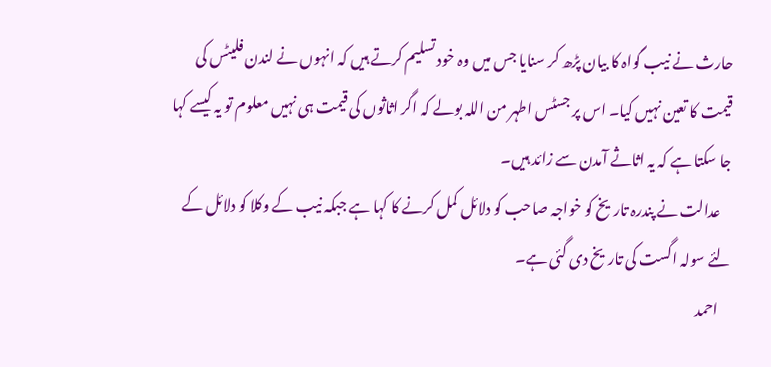حارث نے نیب گواہ کا بیان پڑھ کر سنایا جس میں وہ خود تسلیم کرتے ہیں کہ انہوں نے لندن فلیٹس کی قیمت کا تعین نہیں کیا۔ اس پر جسٹس اطہر من اللہ بولے کہ اگر اثاثوں کی قیمت ہی نہیں معلوم تو یہ کیسے کہا جا سکتا ہے کہ یہ اثاثے آمدن سے زائد ہیں۔
    عدالت نے پندرہ تاریخ کو خواجہ صاحب کو دلائل کمل کرنے کا کہا ہے جبکہ نیب کے وکلا کو دلائل کے لئے سولہ اگست کی تاریخ دی گئی ہے۔
    احمد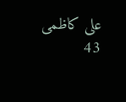علی کاظمی
43